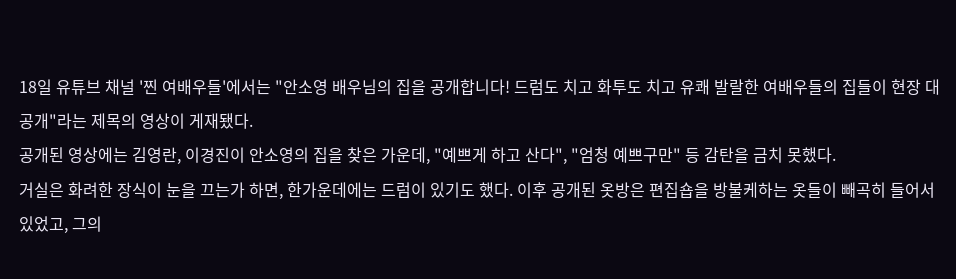18일 유튜브 채널 '찐 여배우들'에서는 "안소영 배우님의 집을 공개합니다! 드럼도 치고 화투도 치고 유쾌 발랄한 여배우들의 집들이 현장 대공개"라는 제목의 영상이 게재됐다.
공개된 영상에는 김영란, 이경진이 안소영의 집을 찾은 가운데, "예쁘게 하고 산다", "엄청 예쁘구만" 등 감탄을 금치 못했다.
거실은 화려한 장식이 눈을 끄는가 하면, 한가운데에는 드럼이 있기도 했다. 이후 공개된 옷방은 편집숍을 방불케하는 옷들이 빼곡히 들어서 있었고, 그의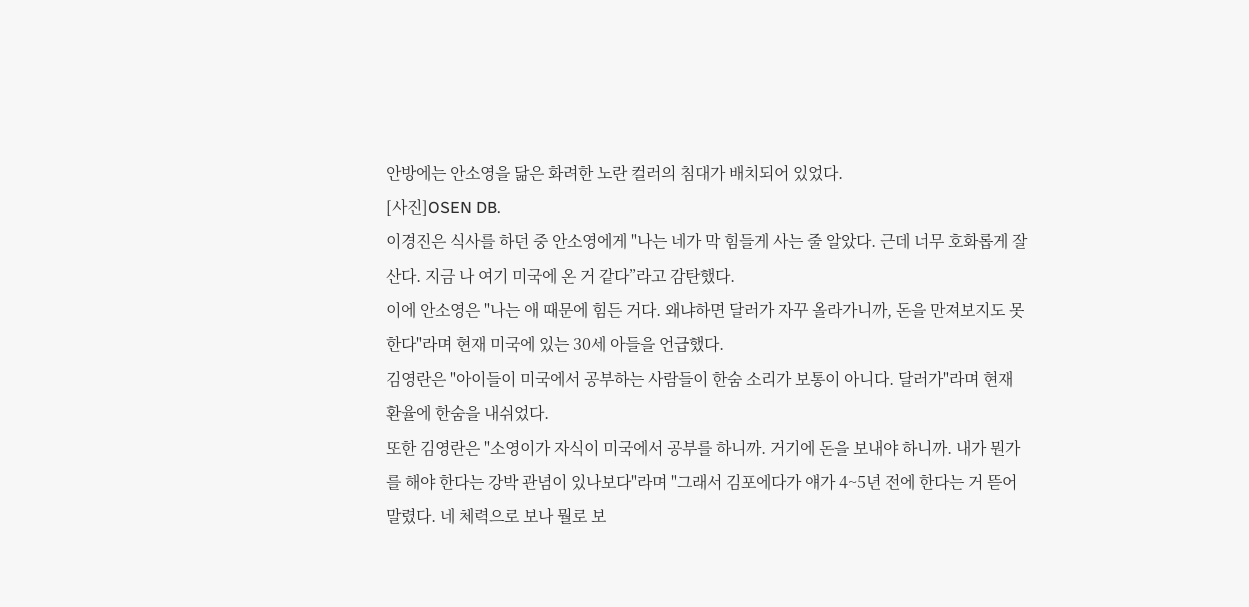안방에는 안소영을 닮은 화려한 노란 컬러의 침대가 배치되어 있었다.
[사진]OSEN DB.
이경진은 식사를 하던 중 안소영에게 "나는 네가 막 힘들게 사는 줄 알았다. 근데 너무 호화롭게 잘 산다. 지금 나 여기 미국에 온 거 같다”라고 감탄했다.
이에 안소영은 "나는 애 때문에 힘든 거다. 왜냐하면 달러가 자꾸 올라가니까, 돈을 만져보지도 못한다"라며 현재 미국에 있는 30세 아들을 언급했다.
김영란은 "아이들이 미국에서 공부하는 사람들이 한숨 소리가 보통이 아니다. 달러가"라며 현재 환율에 한숨을 내쉬었다.
또한 김영란은 "소영이가 자식이 미국에서 공부를 하니까. 거기에 돈을 보내야 하니까. 내가 뭔가를 해야 한다는 강박 관념이 있나보다"라며 "그래서 김포에다가 얘가 4~5년 전에 한다는 거 뜯어 말렸다. 네 체력으로 보나 뭘로 보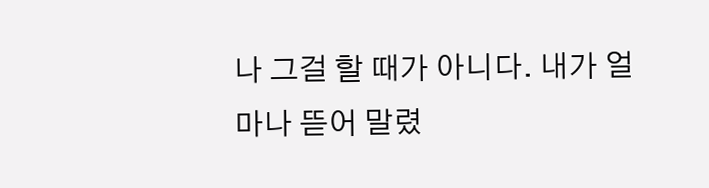나 그걸 할 때가 아니다. 내가 얼마나 뜯어 말렸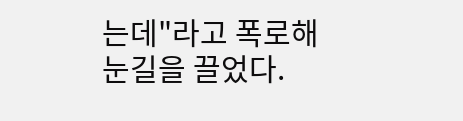는데"라고 폭로해 눈길을 끌었다.